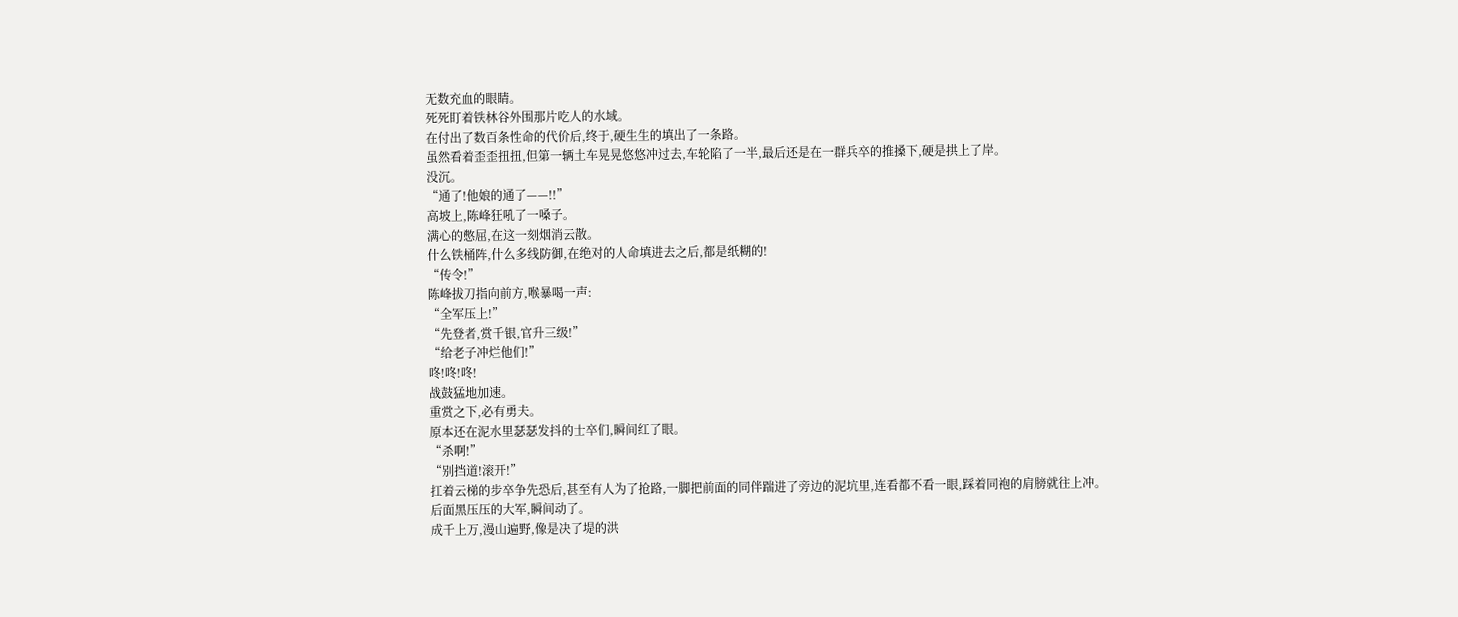无数充血的眼睛。
死死盯着铁林谷外围那片吃人的水域。
在付出了数百条性命的代价后,终于,硬生生的填出了一条路。
虽然看着歪歪扭扭,但第一辆土车晃晃悠悠冲过去,车轮陷了一半,最后还是在一群兵卒的推搡下,硬是拱上了岸。
没沉。
“通了!他娘的通了——!!”
高坡上,陈峰狂吼了一嗓子。
满心的憋屈,在这一刻烟消云散。
什么铁桶阵,什么多线防御,在绝对的人命填进去之后,都是纸糊的!
“传令!”
陈峰拔刀指向前方,喉暴喝一声:
“全军压上!”
“先登者,赏千银,官升三级!”
“给老子冲烂他们!”
咚!咚!咚!
战鼓猛地加速。
重赏之下,必有勇夫。
原本还在泥水里瑟瑟发抖的士卒们,瞬间红了眼。
“杀啊!”
“别挡道!滚开!”
扛着云梯的步卒争先恐后,甚至有人为了抢路,一脚把前面的同伴踹进了旁边的泥坑里,连看都不看一眼,踩着同袍的肩膀就往上冲。
后面黑压压的大军,瞬间动了。
成千上万,漫山遍野,像是决了堤的洪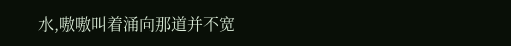水,嗷嗷叫着涌向那道并不宽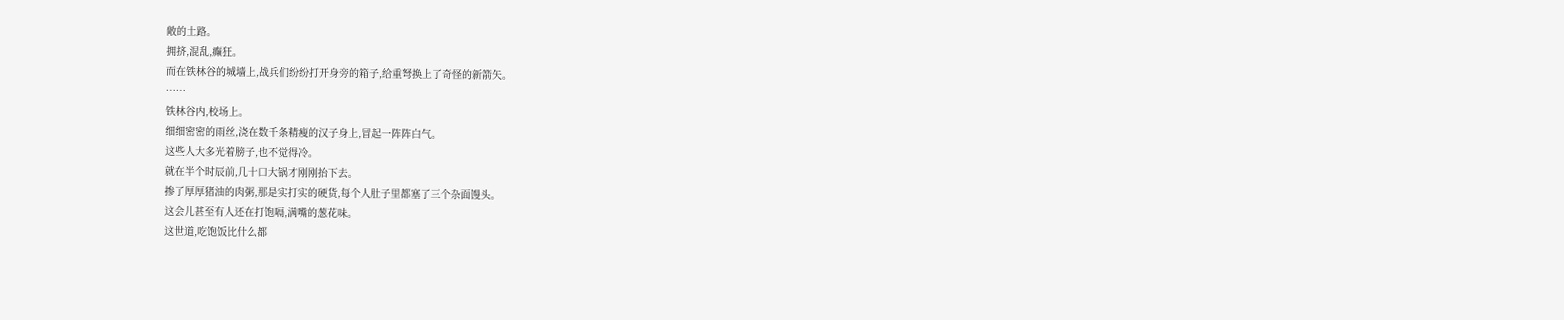敞的土路。
拥挤,混乱,癫狂。
而在铁林谷的城墙上,战兵们纷纷打开身旁的箱子,给重弩换上了奇怪的新箭矢。
……
铁林谷内,校场上。
细细密密的雨丝,浇在数千条精瘦的汉子身上,冒起一阵阵白气。
这些人大多光着膀子,也不觉得冷。
就在半个时辰前,几十口大锅才刚刚抬下去。
掺了厚厚猪油的肉粥,那是实打实的硬货,每个人肚子里都塞了三个杂面馒头。
这会儿甚至有人还在打饱嗝,满嘴的葱花味。
这世道,吃饱饭比什么都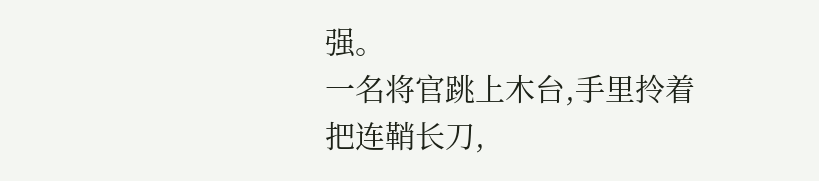强。
一名将官跳上木台,手里拎着把连鞘长刀,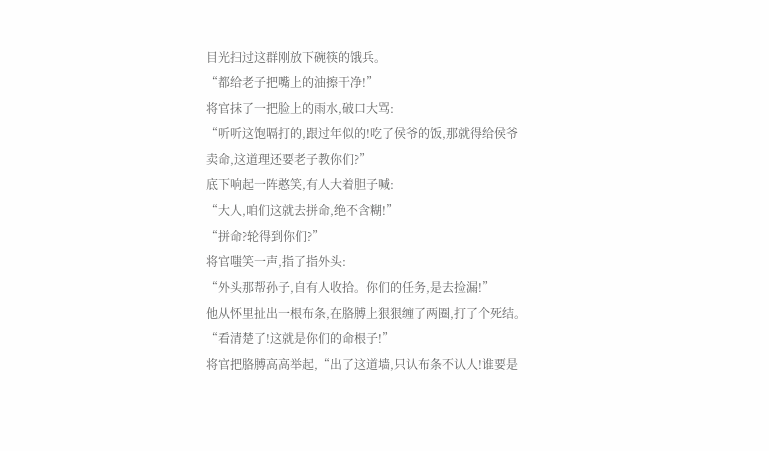目光扫过这群刚放下碗筷的饿兵。
“都给老子把嘴上的油擦干净!”
将官抹了一把脸上的雨水,破口大骂:
“听听这饱嗝打的,跟过年似的!吃了侯爷的饭,那就得给侯爷卖命,这道理还要老子教你们?”
底下响起一阵憨笑,有人大着胆子喊:
“大人,咱们这就去拼命,绝不含糊!”
“拼命?轮得到你们?”
将官嗤笑一声,指了指外头:
“外头那帮孙子,自有人收拾。你们的任务,是去捡漏!”
他从怀里扯出一根布条,在胳膊上狠狠缠了两圈,打了个死结。
“看清楚了!这就是你们的命根子!”
将官把胳膊高高举起,“出了这道墙,只认布条不认人!谁要是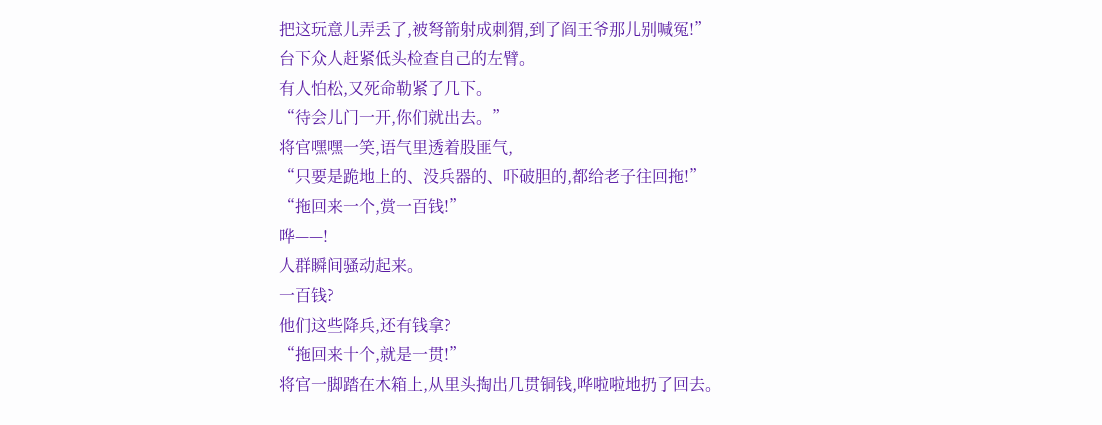把这玩意儿弄丢了,被弩箭射成刺猬,到了阎王爷那儿别喊冤!”
台下众人赶紧低头检查自己的左臂。
有人怕松,又死命勒紧了几下。
“待会儿门一开,你们就出去。”
将官嘿嘿一笑,语气里透着股匪气,
“只要是跪地上的、没兵器的、吓破胆的,都给老子往回拖!”
“拖回来一个,赏一百钱!”
哗——!
人群瞬间骚动起来。
一百钱?
他们这些降兵,还有钱拿?
“拖回来十个,就是一贯!”
将官一脚踏在木箱上,从里头掏出几贯铜钱,哗啦啦地扔了回去。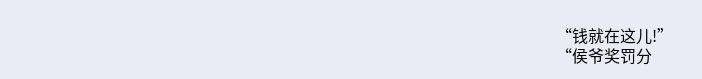“钱就在这儿!”
“侯爷奖罚分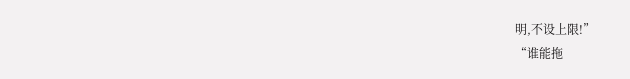明,不设上限!”
“谁能拖